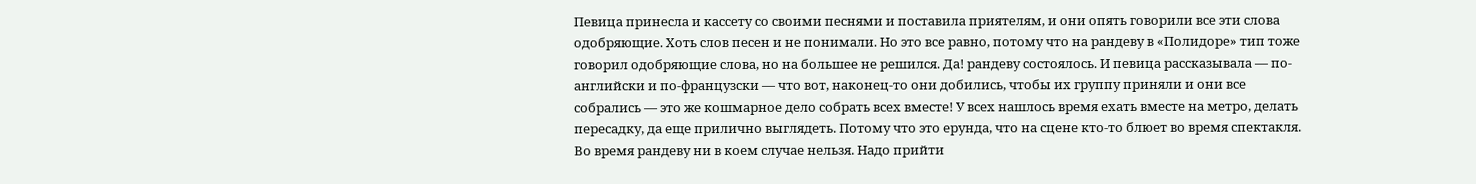Певица принесла и кассету со своими песнями и поставила приятелям, и они опять говорили все эти слова одобряющие. Хоть слов песен и не понимали. Но это все равно, потому что на рандеву в «Полидоре» тип тоже говорил одобряющие слова, но на большее не решился. Да! рандеву состоялось. И певица рассказывала — по-английски и по-французски — что вот, наконец-то они добились, чтобы их группу приняли и они все собрались — это же кошмарное дело собрать всех вместе! У всех нашлось время ехать вместе на метро, делать пересадку, да еще прилично выглядеть. Потому что это ерунда, что на сцене кто-то блюет во время спектакля. Во время рандеву ни в коем случае нельзя. Надо прийти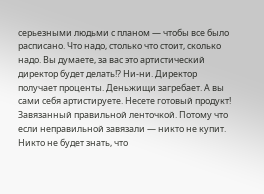серьезными людьми с планом — чтобы все было расписано. Что надо, столько что стоит, сколько надо. Вы думаете, за вас это артистический директор будет делать!? Ни-ни. Директор получает проценты. Деньжищи загребает. А вы сами себя артистируете. Несете готовый продукт! Завязанный правильной ленточкой. Потому что если неправильной завязали — никто не купит. Никто не будет знать, что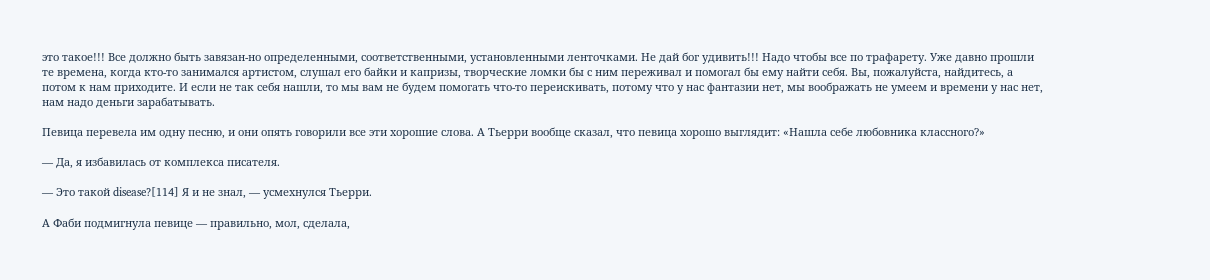это такое!!! Все должно быть завязан-но определенными, соответственными, установленными ленточками. Не дай бог удивить!!! Надо чтобы все по трафарету. Уже давно прошли те времена, когда кто-то занимался артистом, слушал его байки и капризы, творческие ломки бы с ним переживал и помогал бы ему найти себя. Вы, пожалуйста, найдитесь, а потом к нам приходите. И если не так себя нашли, то мы вам не будем помогать что-то переискивать, потому что у нас фантазии нет, мы воображать не умеем и времени у нас нет, нам надо деньги зарабатывать.

Певица перевела им одну песню, и они опять говорили все эти хорошие слова. А Тьерри вообще сказал, что певица хорошо выглядит: «Нашла себе любовника классного?»

— Да, я избавилась от комплекса писателя.

— Это такой disease?[114] Я и не знал, — усмехнулся Тьерри.

А Фаби подмигнула певице — правильно, мол, сделала,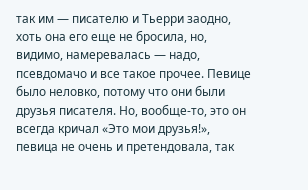так им — писателю и Тьерри заодно, хоть она его еще не бросила, но, видимо, намеревалась — надо, псевдомачо и все такое прочее. Певице было неловко, потому что они были друзья писателя. Но, вообще-то, это он всегда кричал «Это мои друзья!», певица не очень и претендовала, так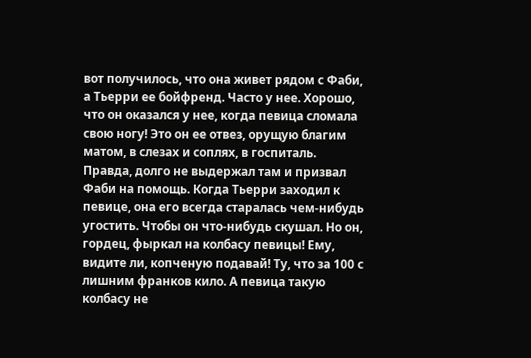вот получилось, что она живет рядом с Фаби, а Тьерри ее бойфренд. Часто у нее. Хорошо, что он оказался у нее, когда певица сломала свою ногу! Это он ее отвез, орущую благим матом, в слезах и соплях, в госпиталь. Правда, долго не выдержал там и призвал Фаби на помощь. Когда Тьерри заходил к певице, она его всегда старалась чем-нибудь угостить. Чтобы он что-нибудь скушал. Но он, гордец, фыркал на колбасу певицы! Ему, видите ли, копченую подавай! Ту, что за 100 с лишним франков кило. А певица такую колбасу не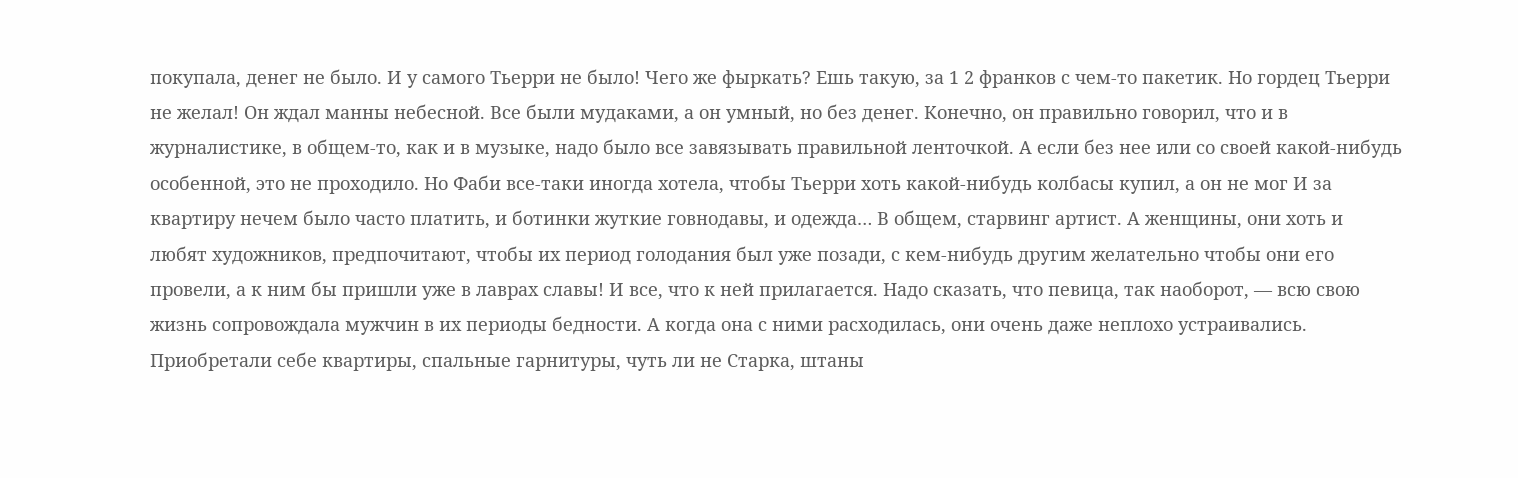покупала, денег не было. И у самого Тьерри не было! Чего же фыркать? Ешь такую, за 1 2 франков с чем-то пакетик. Но гордец Тьерри не желал! Он ждал манны небесной. Все были мудаками, а он умный, но без денег. Конечно, он правильно говорил, что и в журналистике, в общем-то, как и в музыке, надо было все завязывать правильной ленточкой. А если без нее или со своей какой-нибудь особенной, это не проходило. Но Фаби все-таки иногда хотела, чтобы Тьерри хоть какой-нибудь колбасы купил, а он не мог И за квартиру нечем было часто платить, и ботинки жуткие говнодавы, и одежда… В общем, старвинг артист. А женщины, они хоть и любят художников, предпочитают, чтобы их период голодания был уже позади, с кем-нибудь другим желательно чтобы они его провели, а к ним бы пришли уже в лаврах славы! И все, что к ней прилагается. Надо сказать, что певица, так наоборот, — всю свою жизнь сопровождала мужчин в их периоды бедности. А когда она с ними расходилась, они очень даже неплохо устраивались. Приобретали себе квартиры, спальные гарнитуры, чуть ли не Старка, штаны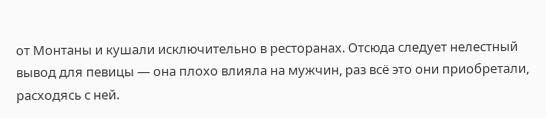от Монтаны и кушали исключительно в ресторанах. Отсюда следует нелестный вывод для певицы — она плохо влияла на мужчин, раз всё это они приобретали, расходясь с ней.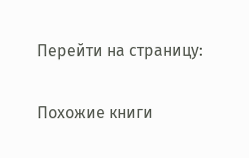Перейти на страницу:

Похожие книги